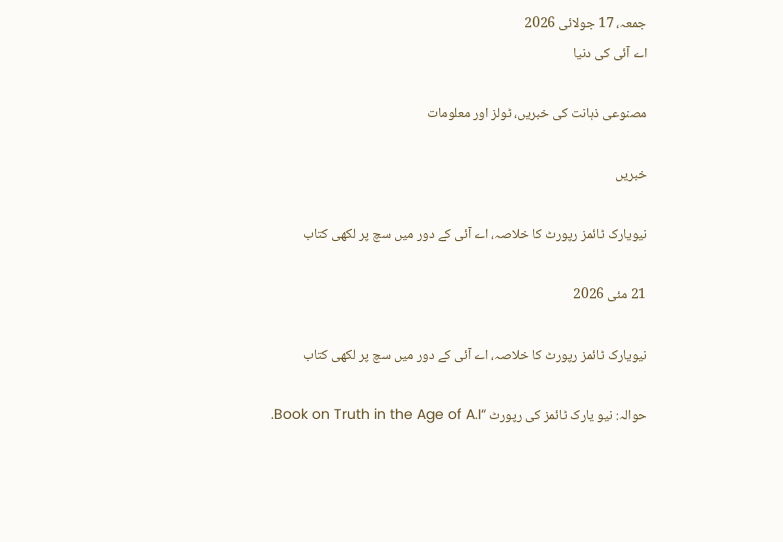جمعہ، 17 جولائی 2026
اے آئی کی دنیا

مصنوعی ذہانت کی خبریں، ٹولز اور معلومات

خبریں

نیویارک ٹائمز رپورٹ کا خلاصہ، اے آئی کے دور میں سچ پر لکھی کتاب

21 مئی 2026

نیویارک ٹائمز رپورٹ کا خلاصہ، اے آئی کے دور میں سچ پر لکھی کتاب

حوالہ: نیو یارک ٹائمز کی رپورٹ “Book on Truth in the Age of A.I.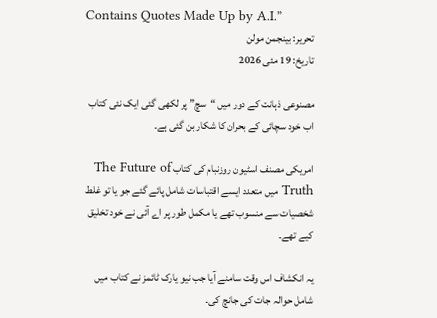Contains Quotes Made Up by A.I.”
تحریر: بینجمن مولن
تاریخ: 19 مئی 2026

مصنوعی ذہانت کے دور میں “سچ” پر لکھی گئی ایک نئی کتاب اب خود سچائی کے بحران کا شکار بن گئی ہے۔

امریکی مصنف اسٹیون روزنبام کی کتاب The Future of Truth میں متعدد ایسے اقتباسات شامل پائے گئے جو یا تو غلط شخصیات سے منسوب تھے یا مکمل طور پر اے آئی نے خود تخلیق کیے تھے۔

یہ انکشاف اس وقت سامنے آیا جب نیو یارک ٹائمز نے کتاب میں شامل حوالہ جات کی جانچ کی۔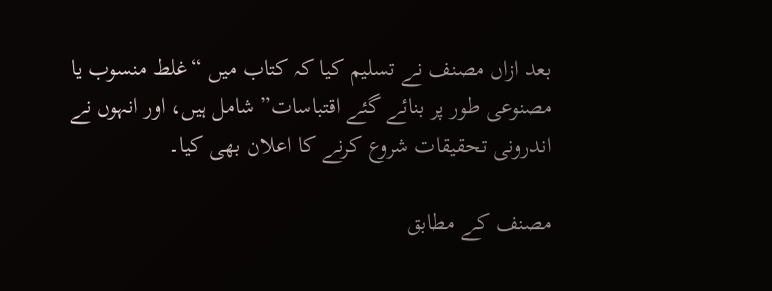بعد ازاں مصنف نے تسلیم کیا کہ کتاب میں “غلط منسوب یا مصنوعی طور پر بنائے گئے اقتباسات” شامل ہیں، اور انہوں نے اندرونی تحقیقات شروع کرنے کا اعلان بھی کیا۔

مصنف کے مطابق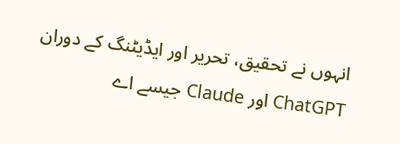انہوں نے تحقیق، تحریر اور ایڈیٹنگ کے دوران ChatGPT اور Claude جیسے اے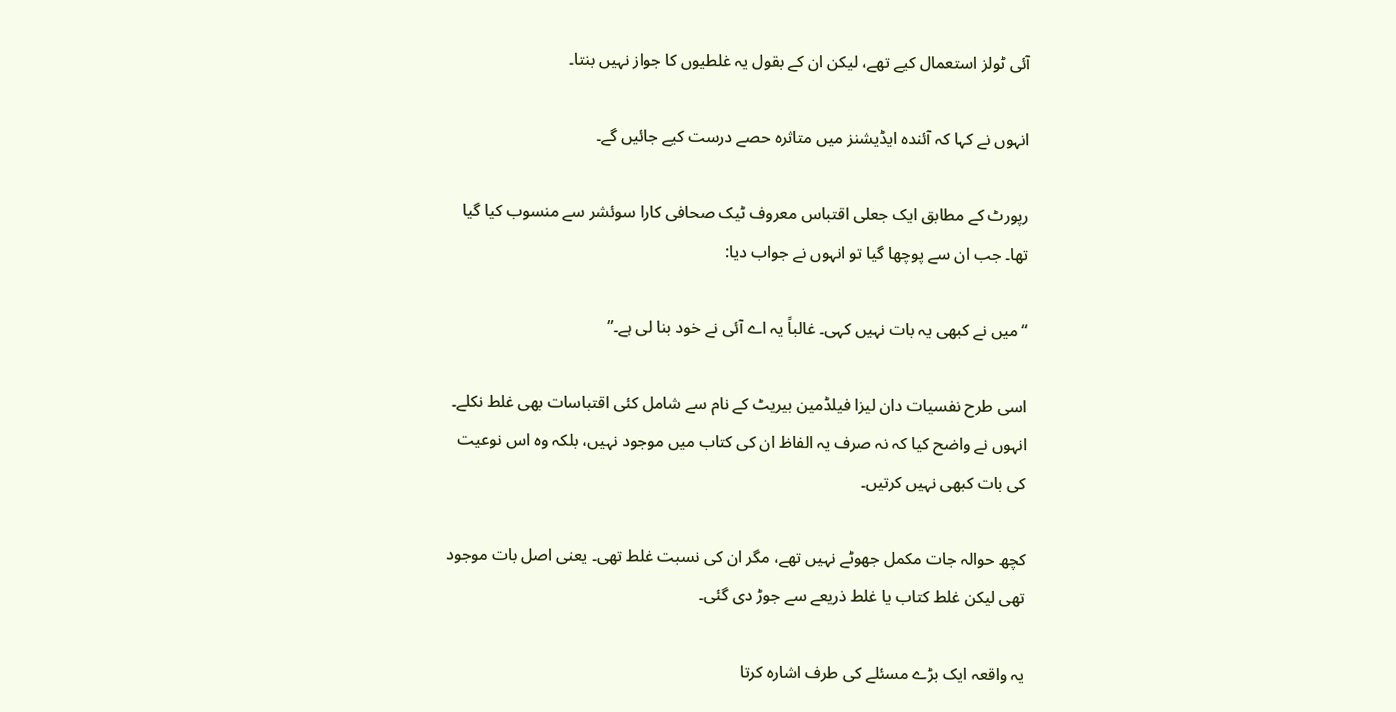آئی ٹولز استعمال کیے تھے، لیکن ان کے بقول یہ غلطیوں کا جواز نہیں بنتا۔

انہوں نے کہا کہ آئندہ ایڈیشنز میں متاثرہ حصے درست کیے جائیں گے۔

رپورٹ کے مطابق ایک جعلی اقتباس معروف ٹیک صحافی کارا سوئشر سے منسوب کیا گیا تھا۔ جب ان سے پوچھا گیا تو انہوں نے جواب دیا:

“میں نے کبھی یہ بات نہیں کہی۔ غالباً یہ اے آئی نے خود بنا لی ہے۔”

اسی طرح نفسیات دان لیزا فیلڈمین بیریٹ کے نام سے شامل کئی اقتباسات بھی غلط نکلے۔ انہوں نے واضح کیا کہ نہ صرف یہ الفاظ ان کی کتاب میں موجود نہیں، بلکہ وہ اس نوعیت کی بات کبھی نہیں کرتیں۔

کچھ حوالہ جات مکمل جھوٹے نہیں تھے، مگر ان کی نسبت غلط تھی۔ یعنی اصل بات موجود تھی لیکن غلط کتاب یا غلط ذریعے سے جوڑ دی گئی۔

یہ واقعہ ایک بڑے مسئلے کی طرف اشارہ کرتا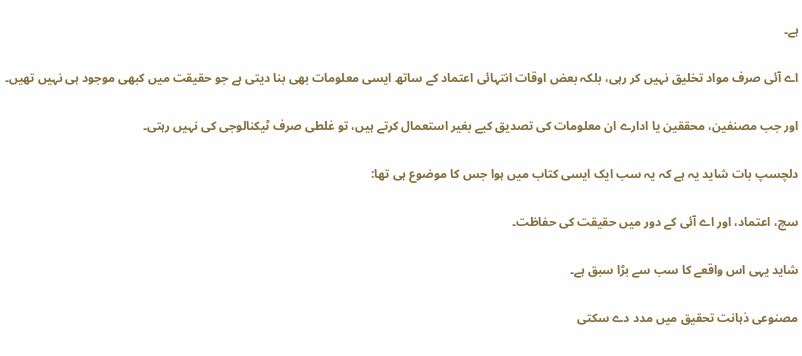ہے۔

اے آئی صرف مواد تخلیق نہیں کر رہی، بلکہ بعض اوقات انتہائی اعتماد کے ساتھ ایسی معلومات بھی بنا دیتی ہے جو حقیقت میں کبھی موجود ہی نہیں تھیں۔

اور جب مصنفین، محققین یا ادارے ان معلومات کی تصدیق کیے بغیر استعمال کرتے ہیں، تو غلطی صرف ٹیکنالوجی کی نہیں رہتی۔

دلچسپ بات شاید یہ ہے کہ یہ سب ایک ایسی کتاب میں ہوا جس کا موضوع ہی تھا:

سچ، اعتماد، اور اے آئی کے دور میں حقیقت کی حفاظت۔

شاید یہی اس واقعے کا سب سے بڑا سبق ہے۔

مصنوعی ذہانت تحقیق میں مدد دے سکتی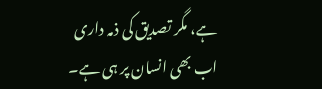ہے، مگر تصدیق کی ذمہ داری اب بھی انسان پر ہی ہے۔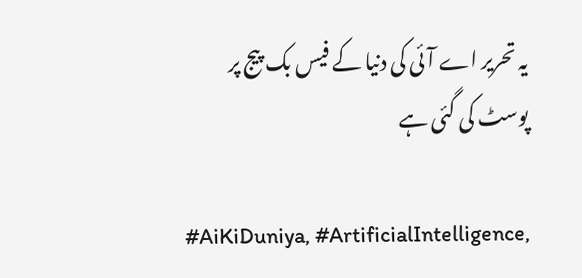یہ تحریر اے آئی کی دنیا کے فیس بک پیج پر پوسٹ کی گئی ہے

#AiKiDuniya, #ArtificialIntelligence,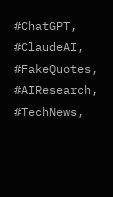#ChatGPT, #ClaudeAI, #FakeQuotes, #AIResearch, #TechNews,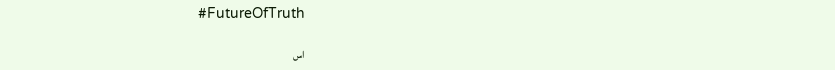#FutureOfTruth

اس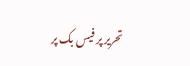تحریر پر فیس بک پر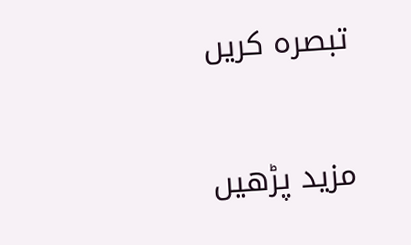تبصرہ کریں

مزید پڑھیں